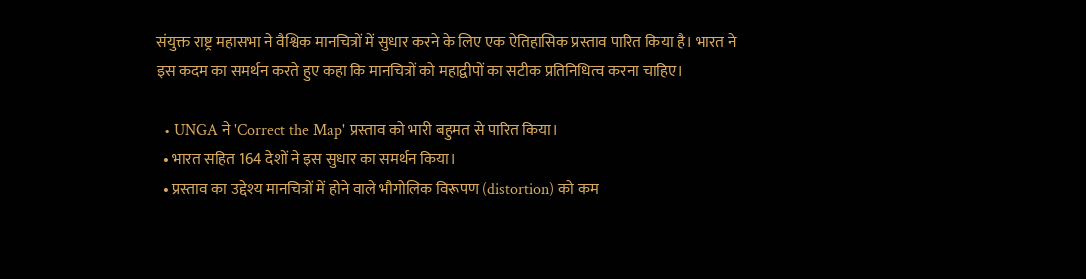संयुक्त राष्ट्र महासभा ने वैश्विक मानचित्रों में सुधार करने के लिए एक ऐतिहासिक प्रस्ताव पारित किया है। भारत ने इस कदम का समर्थन करते हुए कहा कि मानचित्रों को महाद्वीपों का सटीक प्रतिनिधित्व करना चाहिए।

  • UNGA ने 'Correct the Map' प्रस्ताव को भारी बहुमत से पारित किया।
  • भारत सहित 164 देशों ने इस सुधार का समर्थन किया।
  • प्रस्ताव का उद्देश्य मानचित्रों में होने वाले भौगोलिक विरूपण (distortion) को कम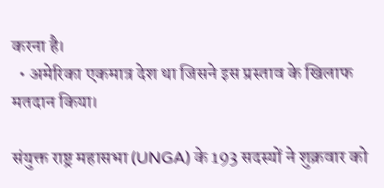करना है।
  • अमेरिका एकमात्र देश था जिसने इस प्रस्ताव के खिलाफ मतदान किया।

संयुक्त राष्ट्र महासभा (UNGA) के 193 सदस्यों ने शुक्रवार को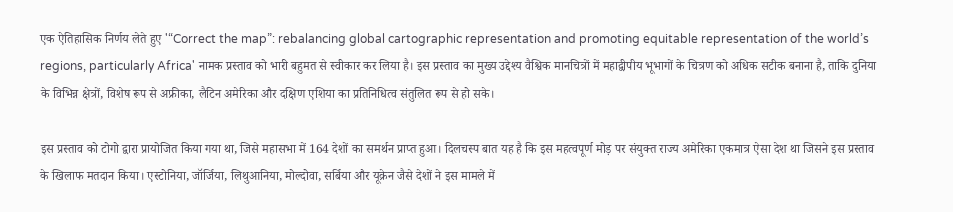एक ऐतिहासिक निर्णय लेते हुए '“Correct the map”: rebalancing global cartographic representation and promoting equitable representation of the world’s regions, particularly Africa' नामक प्रस्ताव को भारी बहुमत से स्वीकार कर लिया है। इस प्रस्ताव का मुख्य उद्देश्य वैश्विक मानचित्रों में महाद्वीपीय भूभागों के चित्रण को अधिक सटीक बनाना है, ताकि दुनिया के विभिन्न क्षेत्रों, विशेष रूप से अफ्रीका, लैटिन अमेरिका और दक्षिण एशिया का प्रतिनिधित्व संतुलित रूप से हो सके।

इस प्रस्ताव को टोगो द्वारा प्रायोजित किया गया था, जिसे महासभा में 164 देशों का समर्थन प्राप्त हुआ। दिलचस्प बात यह है कि इस महत्वपूर्ण मोड़ पर संयुक्त राज्य अमेरिका एकमात्र ऐसा देश था जिसने इस प्रस्ताव के खिलाफ मतदान किया। एस्टोनिया, जॉर्जिया, लिथुआनिया, मोल्दोवा, सर्बिया और यूक्रेन जैसे देशों ने इस मामले में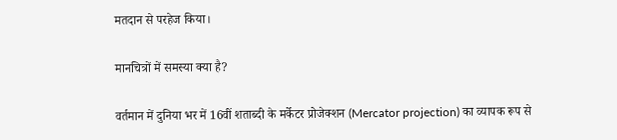मतदान से परहेज किया।

मानचित्रों में समस्या क्या है?

वर्तमान में दुनिया भर में 16वीं शताब्दी के मर्केटर प्रोजेक्शन (Mercator projection) का व्यापक रूप से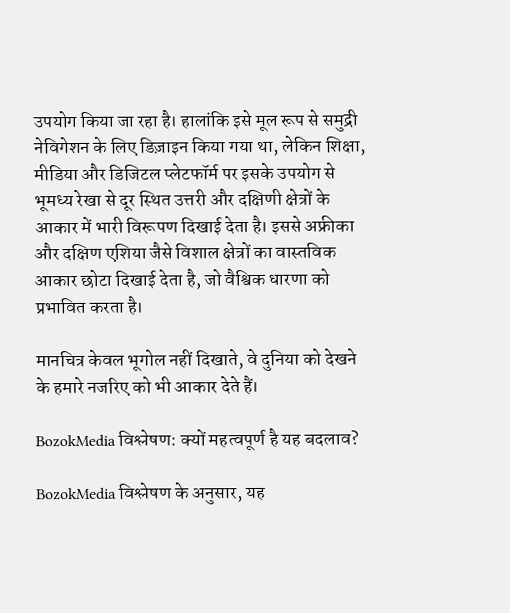उपयोग किया जा रहा है। हालांकि इसे मूल रूप से समुद्री नेविगेशन के लिए डिज़ाइन किया गया था, लेकिन शिक्षा, मीडिया और डिजिटल प्लेटफॉर्म पर इसके उपयोग से भूमध्य रेखा से दूर स्थित उत्तरी और दक्षिणी क्षेत्रों के आकार में भारी विरूपण दिखाई देता है। इससे अफ्रीका और दक्षिण एशिया जैसे विशाल क्षेत्रों का वास्तविक आकार छोटा दिखाई देता है, जो वैश्विक धारणा को प्रभावित करता है।

मानचित्र केवल भूगोल नहीं दिखाते, वे दुनिया को देखने के हमारे नजरिए को भी आकार देते हैं।

BozokMedia विश्लेषण: क्यों महत्वपूर्ण है यह बदलाव?

BozokMedia विश्लेषण के अनुसार, यह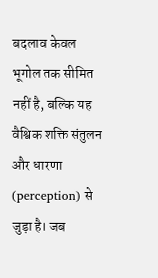बदलाव केवल भूगोल तक सीमित नहीं है, बल्कि यह वैश्विक शक्ति संतुलन और धारणा (perception) से जुड़ा है। जब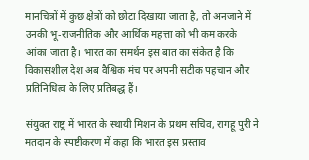मानचित्रों में कुछ क्षेत्रों को छोटा दिखाया जाता है, तो अनजाने में उनकी भू-राजनीतिक और आर्थिक महत्ता को भी कम करके आंका जाता है। भारत का समर्थन इस बात का संकेत है कि विकासशील देश अब वैश्विक मंच पर अपनी सटीक पहचान और प्रतिनिधित्व के लिए प्रतिबद्ध हैं।

संयुक्त राष्ट्र में भारत के स्थायी मिशन के प्रथम सचिव, रागहू पुरी ने मतदान के स्पष्टीकरण में कहा कि भारत इस प्रस्ताव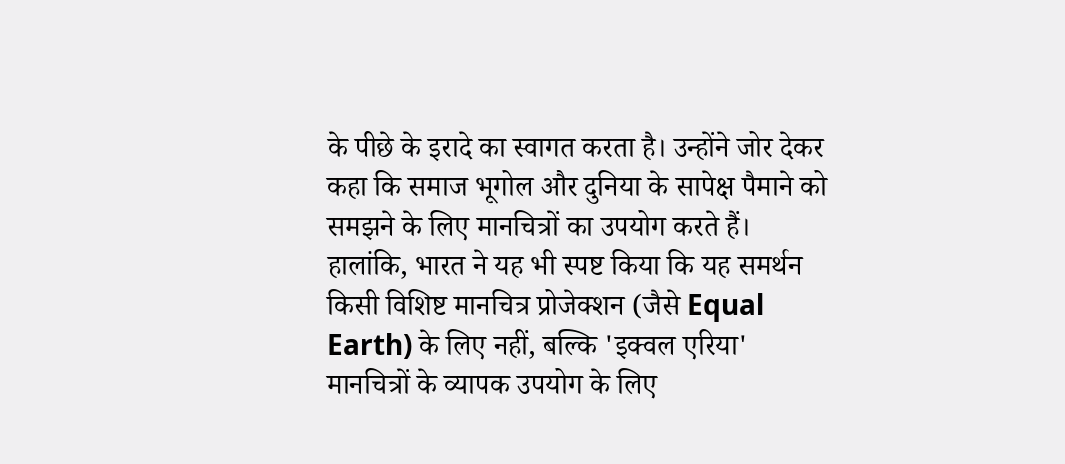के पीछे के इरादे का स्वागत करता है। उन्होंने जोर देकर कहा कि समाज भूगोल और दुनिया के सापेक्ष पैमाने को समझने के लिए मानचित्रों का उपयोग करते हैं। हालांकि, भारत ने यह भी स्पष्ट किया कि यह समर्थन किसी विशिष्ट मानचित्र प्रोजेक्शन (जैसे Equal Earth) के लिए नहीं, बल्कि 'इक्वल एरिया' मानचित्रों के व्यापक उपयोग के लिए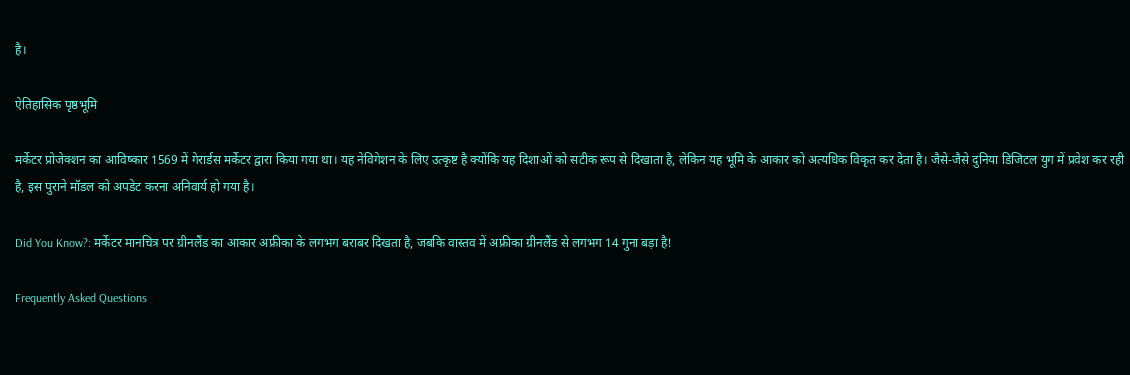है।

ऐतिहासिक पृष्ठभूमि

मर्केटर प्रोजेक्शन का आविष्कार 1569 में गेरार्डस मर्केटर द्वारा किया गया था। यह नेविगेशन के लिए उत्कृष्ट है क्योंकि यह दिशाओं को सटीक रूप से दिखाता है, लेकिन यह भूमि के आकार को अत्यधिक विकृत कर देता है। जैसे-जैसे दुनिया डिजिटल युग में प्रवेश कर रही है, इस पुराने मॉडल को अपडेट करना अनिवार्य हो गया है।

Did You Know?: मर्केटर मानचित्र पर ग्रीनलैंड का आकार अफ्रीका के लगभग बराबर दिखता है, जबकि वास्तव में अफ्रीका ग्रीनलैंड से लगभग 14 गुना बड़ा है!

Frequently Asked Questions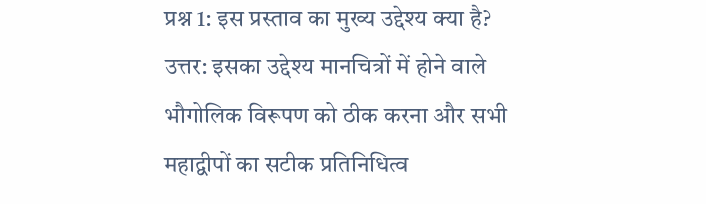प्रश्न 1: इस प्रस्ताव का मुख्य उद्देश्य क्या है?
उत्तर: इसका उद्देश्य मानचित्रों में होने वाले भौगोलिक विरूपण को ठीक करना और सभी महाद्वीपों का सटीक प्रतिनिधित्व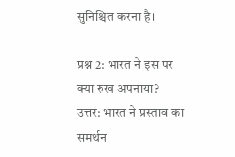सुनिश्चित करना है।

प्रश्न 2: भारत ने इस पर क्या रुख अपनाया?
उत्तर: भारत ने प्रस्ताव का समर्थन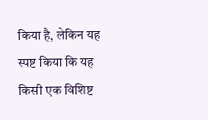किया है, लेकिन यह स्पष्ट किया कि यह किसी एक विशिष्ट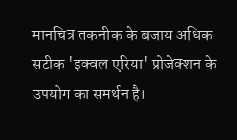मानचित्र तकनीक के बजाय अधिक सटीक 'इक्वल एरिया' प्रोजेक्शन के उपयोग का समर्थन है।